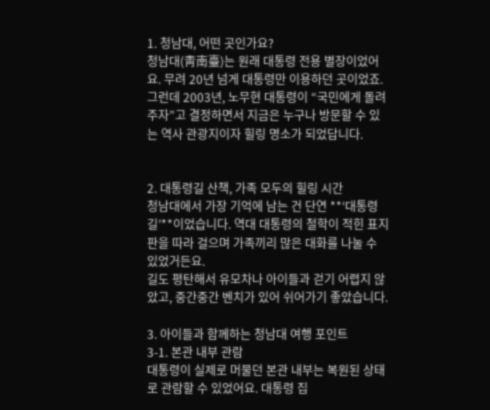1. 청남대, 어떤 곳인가요?
청남대(靑南臺)는 원래 대통령 전용 별장이었어요. 무려 20년 넘게 대통령만 이용하던 곳이었죠. 그런데 2003년, 노무현 대통령이 “국민에게 돌려주자”고 결정하면서 지금은 누구나 방문할 수 있는 역사 관광지이자 힐링 명소가 되었답니다.


2. 대통령길 산책, 가족 모두의 힐링 시간
청남대에서 가장 기억에 남는 건 단연 **‘대통령길’**이었습니다. 역대 대통령의 철학이 적힌 표지판을 따라 걸으며 가족끼리 많은 대화를 나눌 수 있었거든요.
길도 평탄해서 유모차나 아이들과 걷기 어렵지 않았고, 중간중간 벤치가 있어 쉬어가기 좋았습니다.

3. 아이들과 함께하는 청남대 여행 포인트
3-1. 본관 내부 관람
대통령이 실제로 머물던 본관 내부는 복원된 상태로 관람할 수 있었어요. 대통령 집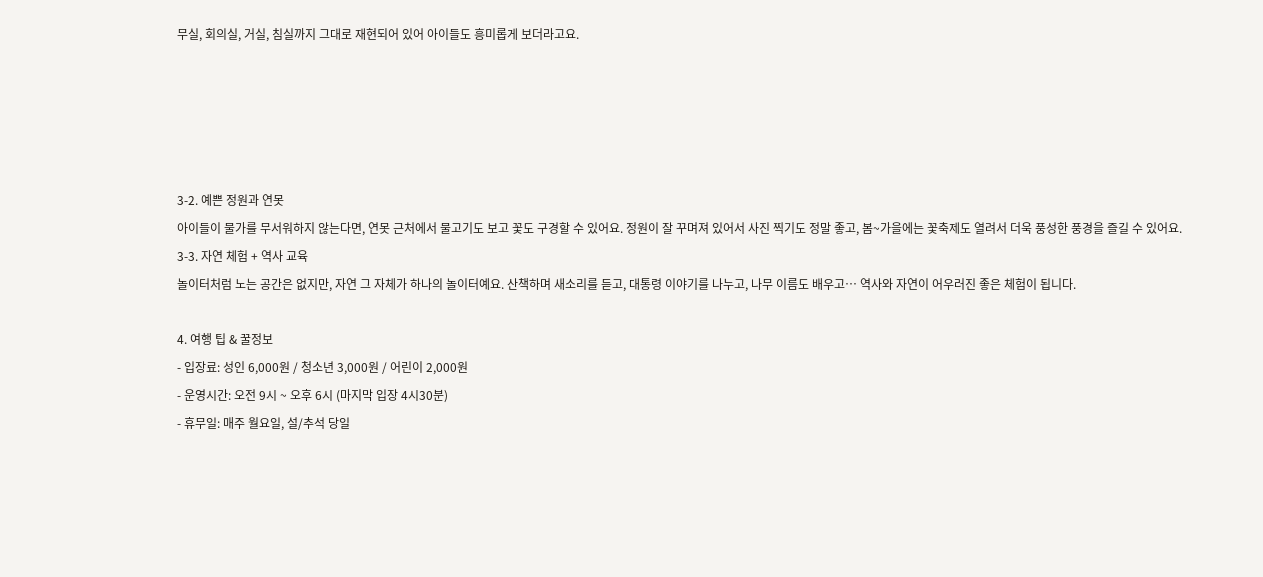무실, 회의실, 거실, 침실까지 그대로 재현되어 있어 아이들도 흥미롭게 보더라고요.





3-2. 예쁜 정원과 연못
아이들이 물가를 무서워하지 않는다면, 연못 근처에서 물고기도 보고 꽃도 구경할 수 있어요. 정원이 잘 꾸며져 있어서 사진 찍기도 정말 좋고, 봄~가을에는 꽃축제도 열려서 더욱 풍성한 풍경을 즐길 수 있어요.
3-3. 자연 체험 + 역사 교육
놀이터처럼 노는 공간은 없지만, 자연 그 자체가 하나의 놀이터예요. 산책하며 새소리를 듣고, 대통령 이야기를 나누고, 나무 이름도 배우고… 역사와 자연이 어우러진 좋은 체험이 됩니다.

4. 여행 팁 & 꿀정보
- 입장료: 성인 6,000원 / 청소년 3,000원 / 어린이 2,000원
- 운영시간: 오전 9시 ~ 오후 6시 (마지막 입장 4시30분)
- 휴무일: 매주 월요일, 설/추석 당일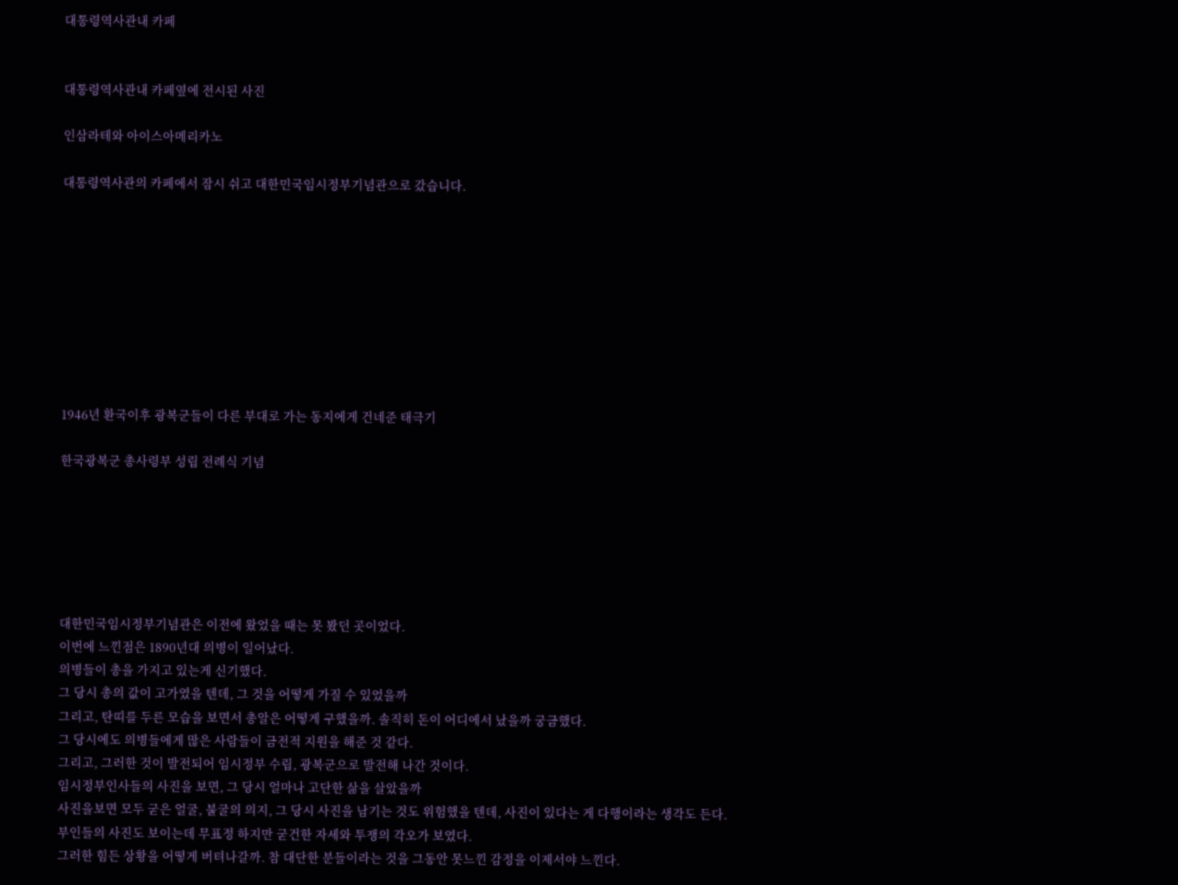대통령역사관내 카페


대통령역사관내 카페옆에 전시된 사진

인삼라테와 아이스아메리카노

대통령역사관의 카페에서 잠시 쉬고 대한민국임시정부기념관으로 갔습니다.









1946년 환국이후 광복군들이 다른 부대로 가는 동지에게 건네준 태극기

한국광복군 총사령부 성립 전례식 기념






대한민국임시정부기념관은 이전에 왔었을 때는 못 봤던 곳이었다.
이번에 느낀점은 1890년대 의병이 일어났다.
의병들이 총을 가지고 있는게 신기했다.
그 당시 총의 값이 고가였을 텐데, 그 것을 어떻게 가질 수 있었을까
그리고, 탄띠를 두른 모습을 보면서 총알은 어떻게 구했을까. 솔직히 돈이 어디에서 났을까 궁금했다.
그 당시에도 의병들에게 많은 사람들이 금전적 지원을 해준 것 같다.
그리고, 그러한 것이 발전되어 임시정부 수립, 광복군으로 발전해 나간 것이다.
임시정부인사들의 사진을 보면, 그 당시 얼마나 고단한 삶을 살았을까
사진을보면 모두 굳은 얼굴, 불굴의 의지, 그 당시 사진을 남기는 것도 위험했을 텐데, 사진이 있다는 게 다행이라는 생각도 든다.
부인들의 사진도 보이는데 무표정 하지만 굳건한 자세와 투쟁의 각오가 보였다.
그러한 힘든 상황을 어떻게 버텨나갈까. 참 대단한 분들이라는 것을 그동안 못느낀 감정을 이제서야 느낀다.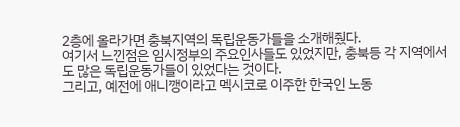2층에 올라가면 충북지역의 독립운동가들을 소개해줬다.
여기서 느낀점은 임시정부의 주요인사들도 있었지만, 충북등 각 지역에서도 많은 독립운동가들이 있었다는 것이다.
그리고, 예전에 애니깽이라고 멕시코로 이주한 한국인 노동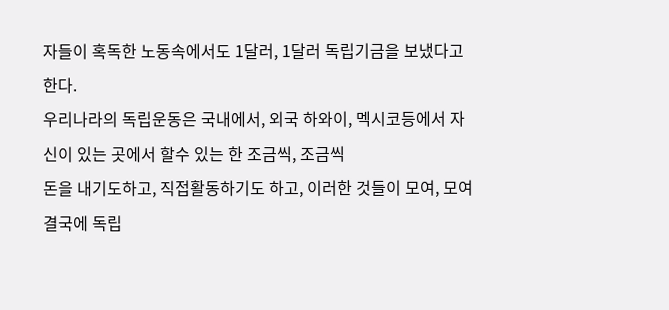자들이 혹독한 노동속에서도 1달러, 1달러 독립기금을 보냈다고 한다.
우리나라의 독립운동은 국내에서, 외국 하와이, 멕시코등에서 자신이 있는 곳에서 할수 있는 한 조금씩, 조금씩
돈을 내기도하고, 직접활동하기도 하고, 이러한 것들이 모여, 모여 결국에 독립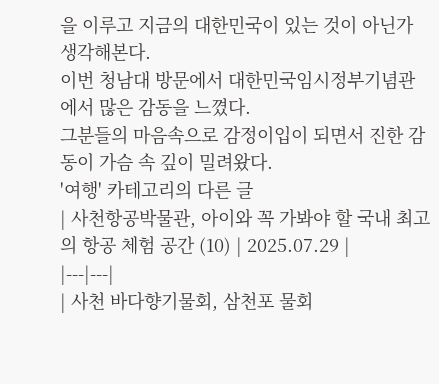을 이루고 지금의 대한민국이 있는 것이 아닌가 생각해본다.
이번 청남대 방문에서 대한민국임시정부기념관에서 많은 감동을 느꼈다.
그분들의 마음속으로 감정이입이 되면서 진한 감동이 가슴 속 깊이 밀려왔다.
'여행' 카테고리의 다른 글
| 사천항공박물관, 아이와 꼭 가봐야 할 국내 최고의 항공 체험 공간 (10) | 2025.07.29 |
|---|---|
| 사천 바다향기물회, 삼천포 물회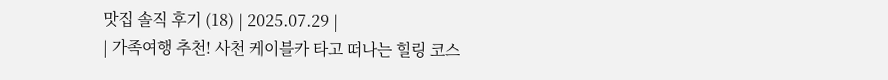맛집 솔직 후기 (18) | 2025.07.29 |
| 가족여행 추천! 사천 케이블카 타고 떠나는 힐링 코스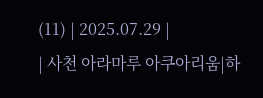(11) | 2025.07.29 |
| 사천 아라마루 아쿠아리움|하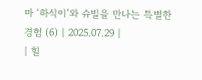마 ‘하식이’와 슈빌을 만나는 특별한 경험 (6) | 2025.07.29 |
| 힐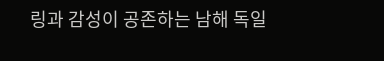링과 감성이 공존하는 남해 독일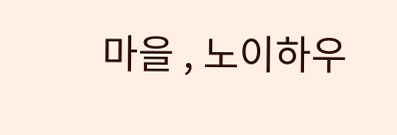마을 , 노이하우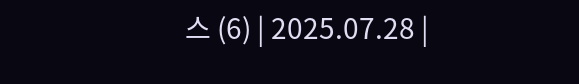스 (6) | 2025.07.28 |